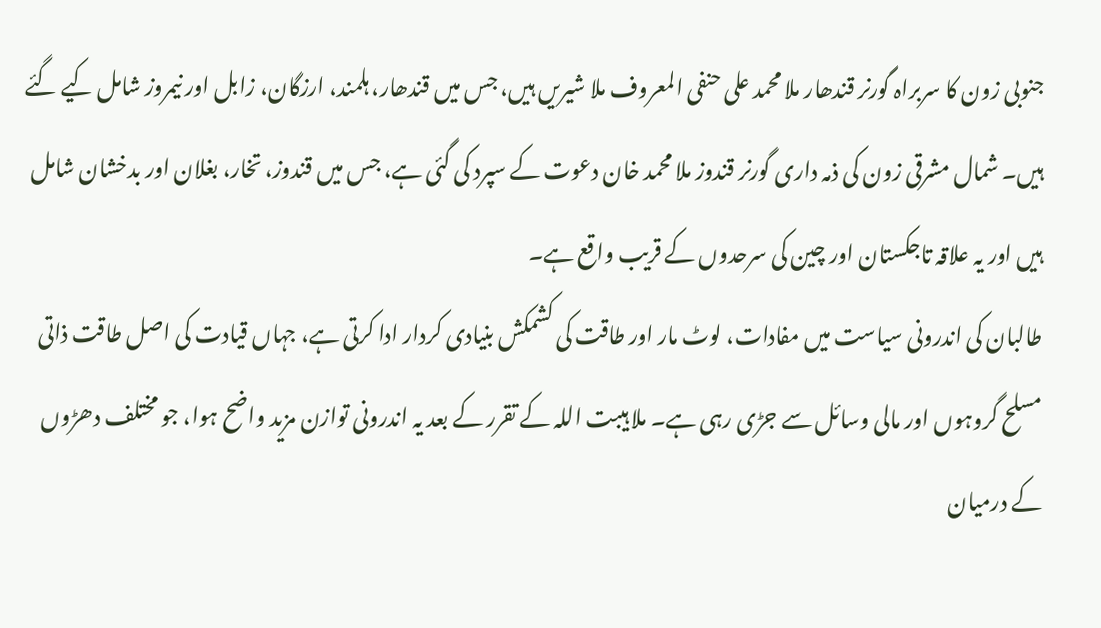جنوبی زون کا سربراہ گورنر قندھار ملا محمد علی حنفی المعروف ملا شیریں ہیں، جس میں قندھار، ہلمند، ارزگان، زابل اور نیمروز شامل کیے گئے ہیں۔ شمال مشرقی زون کی ذمہ داری گورنر قندوز ملا محمد خان دعوت کے سپرد کی گئی ہے، جس میں قندوز، تخار، بغلان اور بدخشان شامل ہیں اور یہ علاقہ تاجکستان اور چین کی سرحدوں کے قریب واقع ہے۔
طالبان کی اندرونی سیاست میں مفادات، لوٹ مار اور طاقت کی کشمکش بنیادی کردار ادا کرتی ہے، جہاں قیادت کی اصل طاقت ذاتی مسلح گروہوں اور مالی وسائل سے جڑی رہی ہے۔ ملا ہیبت اللہ کے تقرر کے بعد یہ اندرونی توازن مزید واضح ہوا، جو مختلف دھڑوں کے درمیان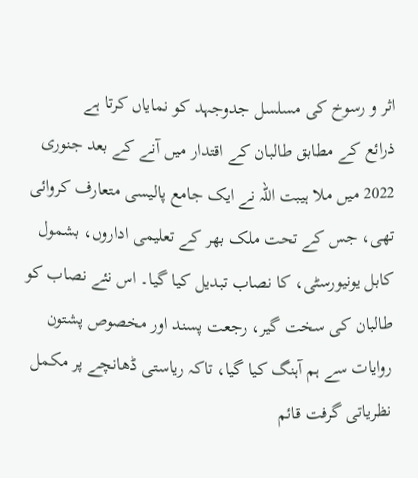اثر و رسوخ کی مسلسل جدوجہد کو نمایاں کرتا ہے
ذرائع کے مطابق طالبان کے اقتدار میں آنے کے بعد جنوری 2022 میں ملا ہیبت اللہ نے ایک جامع پالیسی متعارف کروائی تھی، جس کے تحت ملک بھر کے تعلیمی اداروں، بشمول کابل یونیورسٹی، کا نصاب تبدیل کیا گیا۔ اس نئے نصاب کو طالبان کی سخت گیر، رجعت پسند اور مخصوص پشتون روایات سے ہم آہنگ کیا گیا، تاکہ ریاستی ڈھانچے پر مکمل نظریاتی گرفت قائم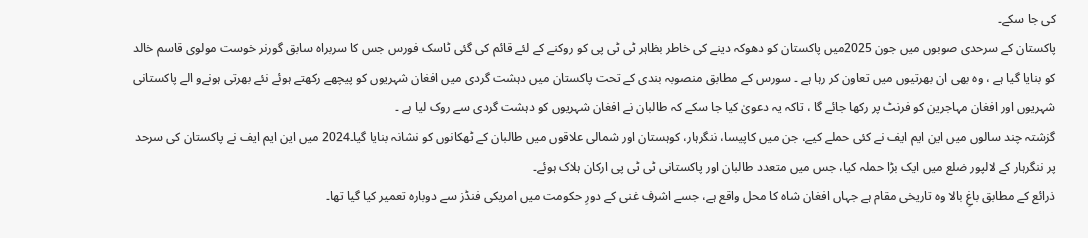کی جا سکے۔
پاکستان کے سرحدی صوبوں میں جون 2025میں پاکستان کو دھوکہ دینے کی خاطر بظاہر ٹی ٹی پی کو روکنے کے لئے قائم کی گئی ٹاسک فورس جس کا سربراہ سابق گورنر خوست مولوی قاسم خالد کو بنایا گیا ہے ، وہ بھی ان بھرتیوں میں تعاون کر رہا ہے ۔ سورس کے مطابق منصوبہ بندی کے تحت پاکستان میں دہشت گردی میں افغان شہریوں کو پیچھے رکھتے ہوئے نئے بھرتی ہونےو الے پاکستانی شہریوں اور افغان مہاجرین کو فرنٹ پر رکھا جائے گا ، تاکہ یہ دعویٰ کیا جا سکے کہ طالبان نے افغان شہریوں کو دہشت گردی سے روک لیا ہے ۔
گزشتہ چند سالوں میں این ایم ایف نے کئی حملے کیے، جن میں کاپیسا، ننگرہار، کوہستان اور شمالی علاقوں میں طالبان کے ٹھکانوں کو نشانہ بنایا گیا۔2024 میں این ایم ایف نے پاکستان کی سرحد پر ننگرہار کے لالپور ضلع میں ایک بڑا حملہ کیا، جس میں متعدد طالبان اور پاکستانی ٹی ٹی پی ارکان ہلاک ہوئے۔
ذرائع کے مطابق باغِ بالا وہ تاریخی مقام ہے جہاں افغان شاہ کا محل واقع ہے، جسے اشرف غنی کے دورِ حکومت میں امریکی فنڈز سے دوبارہ تعمیر کیا گیا تھا۔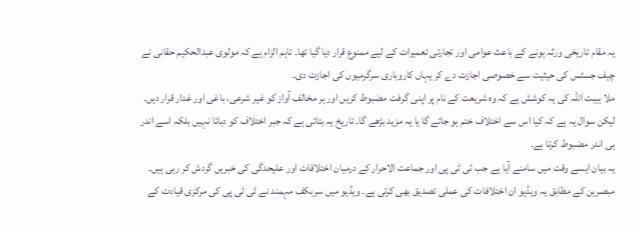یہ مقام تاریخی ورثہ ہونے کے باعث عوامی اور تجارتی تعمیرات کے لیے ممنوع قرار دیا گیا تھا۔ تاہم الزام ہے کہ مولوی عبدالحکیم حقانی نے چیف جسٹس کی حیثیت سے خصوصی اجازت دے کر یہاں کاروباری سرگرمیوں کی اجازت دی۔
ملا ہیبت اللہ کی یہ کوشش ہے کہ وہ شریعت کے نام پر اپنی گرفت مضبوط کریں اور ہر مخالف آواز کو غیر شرعی، باغی اور غدار قرار دیں۔ لیکن سوال یہ ہے کہ کیا اس سے اختلاف ختم ہو جائے گا یا یہ مزید بڑھے گا۔ تاریخ یہ بتاتی ہے کہ جبر اختلاف کو دباتا نہیں بلکہ اسے اندر ہی اندر مضبوط کرتا ہے۔
یہ بیان ایسے وقت میں سامنے آیا ہے جب ٹی ٹی پی اور جماعت الاحرار کے درمیان اختلافات اور علیحدگی کی خبریں گردش کر رہی ہیں۔ مبصرین کے مطابق یہ ویڈیو ان اختلافات کی عملی تصدیق بھی کرتی ہے۔ ویڈیو میں سربکف مہمند نے ٹی ٹی پی کی مرکزی قیادت کے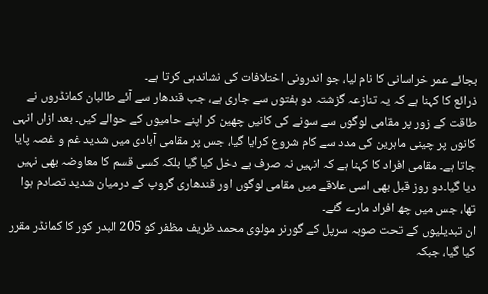بجائے عمر خراسانی کا نام لیا، جو اندرونی اختلافات کی نشاندہی کرتا ہے۔
ذرائع کا کہنا ہے کہ یہ تنازعہ گزشتہ دو ہفتوں سے جاری ہے، جب قندھار سے آئے طالبان کمانڈروں نے طاقت کے زور پر مقامی لوگوں سے سونے کی کانیں چھین کر اپنے حامیوں کے حوالے کیں۔ بعد ازاں انہی کانوں پر چینی ماہرین کی مدد سے کام شروع کرایا گیا، جس پر مقامی آبادی میں شدید غم و غصہ پایا جاتا ہے۔ مقامی افراد کا کہنا ہے کہ انہیں نہ صرف بے دخل کیا گیا بلکہ کسی قسم کا معاوضہ بھی نہیں دیا گیا۔دو روز قبل بھی اسی علاقے میں مقامی لوگوں اور قندھاری گروپ کے درمیان شدید تصادم ہوا تھا، جس میں چھ افراد مارے گئے۔
ان تبدیلیوں کے تحت صوبہ سرپل کے گورنر مولوی محمد ظریف مظفر کو 205 البدر کور کا کمانڈر مقرر کیا گیا، جبکہ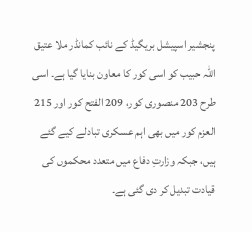پنجشیر اسپیشل بریگیڈ کے نائب کمانڈر ملا عتیق اللہ حبیب کو اسی کور کا معاون بنایا گیا ہے۔ اسی طرح 203 منصوری کور، 209 الفتح کور اور 215 العزم کور میں بھی اہم عسکری تبادلے کیے گئے ہیں، جبکہ وزارتِ دفاع میں متعدد محکموں کی قیادت تبدیل کر دی گئی ہے۔